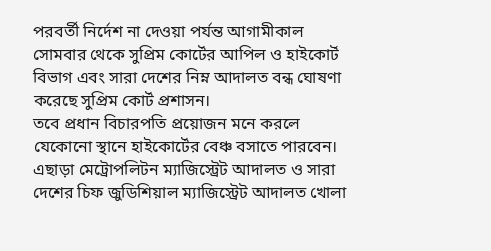পরবর্তী নির্দেশ না দেওয়া পর্যন্ত আগামীকাল সোমবার থেকে সুপ্রিম কোর্টের আপিল ও হাইকোর্ট বিভাগ এবং সারা দেশের নিম্ন আদালত বন্ধ ঘোষণা করেছে সুপ্রিম কোর্ট প্রশাসন।
তবে প্রধান বিচারপতি প্রয়োজন মনে করলে যেকোনো স্থানে হাইকোর্টের বেঞ্চ বসাতে পারবেন। এছাড়া মেট্রোপলিটন ম্যাজিস্ট্রেট আদালত ও সারা দেশের চিফ জুডিশিয়াল ম্যাজিস্ট্রেট আদালত খোলা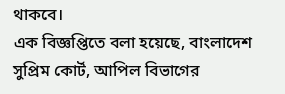থাকবে।
এক বিজ্ঞপ্তিতে বলা হয়েছে, বাংলাদেশ সুপ্রিম কোর্ট, আপিল বিভাগের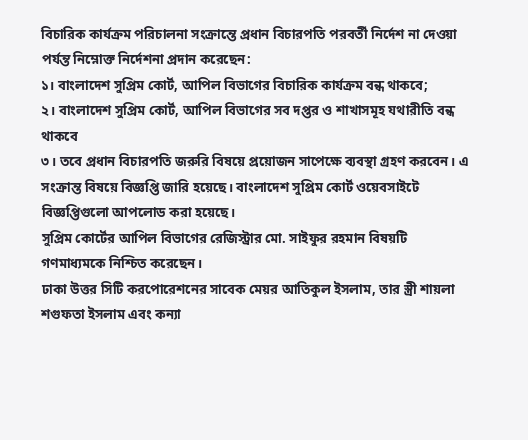বিচারিক কার্যক্রম পরিচালনা সংক্রান্তে প্রধান বিচারপতি পরবর্তী নির্দেশ না দেওয়া পর্যন্ত নিম্নোক্ত নির্দেশনা প্রদান করেছেন:
১। বাংলাদেশ সুপ্রিম কোর্ট, আপিল বিভাগের বিচারিক কার্যক্রম বন্ধ থাকবে;
২। বাংলাদেশ সুপ্রিম কোর্ট, আপিল বিভাগের সব দপ্তর ও শাখাসমূহ যথারীতি বন্ধ থাকবে
৩। তবে প্রধান বিচারপতি জরুরি বিষয়ে প্রয়োজন সাপেক্ষে ব্যবস্থা গ্রহণ করবেন। এ সংক্রান্ত বিষয়ে বিজ্ঞপ্তি জারি হয়েছে। বাংলাদেশ সুপ্রিম কোর্ট ওয়েবসাইটে বিজ্ঞপ্তিগুলো আপলোড করা হয়েছে।
সুপ্রিম কোর্টের আপিল বিভাগের রেজিস্ট্রার মো. সাইফুর রহমান বিষয়টি গণমাধ্যমকে নিশ্চিত করেছেন।
ঢাকা উত্তর সিটি করপোরেশনের সাবেক মেয়র আতিকুল ইসলাম, তার স্ত্রী শায়লা শগুফতা ইসলাম এবং কন্যা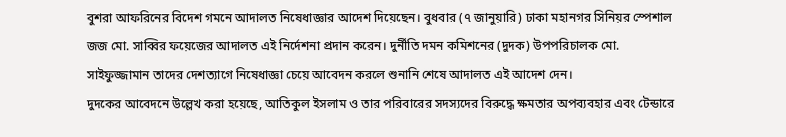বুশরা আফরিনের বিদেশ গমনে আদালত নিষেধাজ্ঞার আদেশ দিয়েছেন। বুধবার (৭ জানুয়ারি) ঢাকা মহানগর সিনিয়র স্পেশাল জজ মো. সাব্বির ফয়েজের আদালত এই নির্দেশনা প্রদান করেন। দুর্নীতি দমন কমিশনের (দুদক) উপপরিচালক মো. সাইফুজ্জামান তাদের দেশত্যাগে নিষেধাজ্ঞা চেয়ে আবেদন করলে শুনানি শেষে আদালত এই আদেশ দেন।
দুদকের আবেদনে উল্লেখ করা হয়েছে, আতিকুল ইসলাম ও তার পরিবারের সদস্যদের বিরুদ্ধে ক্ষমতার অপব্যবহার এবং টেন্ডারে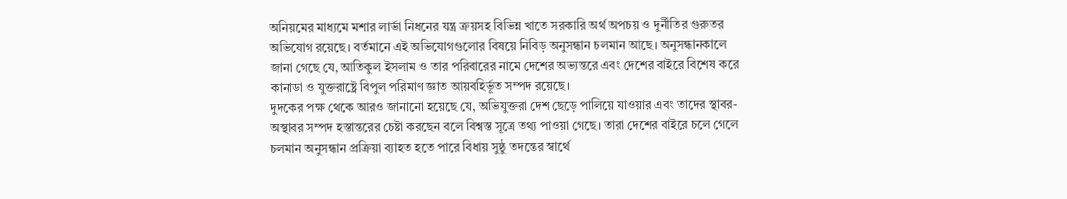অনিয়মের মাধ্যমে মশার লার্ভা নিধনের যন্ত্র ক্রয়সহ বিভিন্ন খাতে সরকারি অর্থ অপচয় ও দুর্নীতির গুরুতর অভিযোগ রয়েছে। বর্তমানে এই অভিযোগগুলোর বিষয়ে নিবিড় অনুসন্ধান চলমান আছে। অনুসন্ধানকালে জানা গেছে যে, আতিকুল ইসলাম ও তার পরিবারের নামে দেশের অভ্যন্তরে এবং দেশের বাইরে বিশেষ করে কানাডা ও যুক্তরাষ্ট্রে বিপুল পরিমাণ জ্ঞাত আয়বহির্ভূত সম্পদ রয়েছে।
দুদকের পক্ষ থেকে আরও জানানো হয়েছে যে, অভিযুক্তরা দেশ ছেড়ে পালিয়ে যাওয়ার এবং তাদের স্থাবর-অস্থাবর সম্পদ হস্তান্তরের চেষ্টা করছেন বলে বিশ্বস্ত সূত্রে তথ্য পাওয়া গেছে। তারা দেশের বাইরে চলে গেলে চলমান অনুসন্ধান প্রক্রিয়া ব্যাহত হতে পারে বিধায় সুষ্ঠু তদন্তের স্বার্থে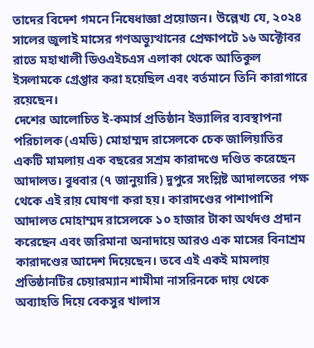তাদের বিদেশ গমনে নিষেধাজ্ঞা প্রয়োজন। উল্লেখ্য যে, ২০২৪ সালের জুলাই মাসের গণঅভ্যুত্থানের প্রেক্ষাপটে ১৬ অক্টোবর রাতে মহাখালী ডিওএইচএস এলাকা থেকে আতিকুল ইসলামকে গ্রেপ্তার করা হয়েছিল এবং বর্তমানে তিনি কারাগারে রয়েছেন।
দেশের আলোচিত ই-কমার্স প্রতিষ্ঠান ইভ্যালির ব্যবস্থাপনা পরিচালক (এমডি) মোহাম্মদ রাসেলকে চেক জালিয়াতির একটি মামলায় এক বছরের সশ্রম কারাদণ্ডে দণ্ডিত করেছেন আদালত। বুধবার (৭ জানুয়ারি) দুপুরে সংশ্লিষ্ট আদালতের পক্ষ থেকে এই রায় ঘোষণা করা হয়। কারাদণ্ডের পাশাপাশি আদালত মোহাম্মদ রাসেলকে ১০ হাজার টাকা অর্থদণ্ড প্রদান করেছেন এবং জরিমানা অনাদায়ে আরও এক মাসের বিনাশ্রম কারাদণ্ডের আদেশ দিয়েছেন। তবে এই একই মামলায় প্রতিষ্ঠানটির চেয়ারম্যান শামীমা নাসরিনকে দায় থেকে অব্যাহতি দিয়ে বেকসুর খালাস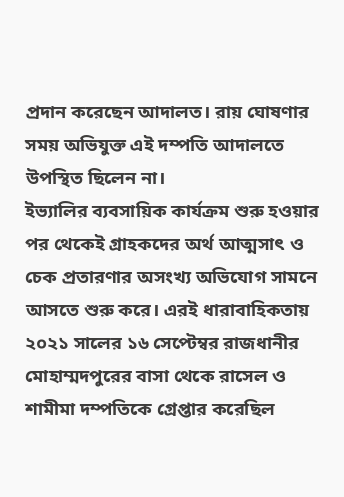প্রদান করেছেন আদালত। রায় ঘোষণার সময় অভিযুক্ত এই দম্পতি আদালতে উপস্থিত ছিলেন না।
ইভ্যালির ব্যবসায়িক কার্যক্রম শুরু হওয়ার পর থেকেই গ্রাহকদের অর্থ আত্মসাৎ ও চেক প্রতারণার অসংখ্য অভিযোগ সামনে আসতে শুরু করে। এরই ধারাবাহিকতায় ২০২১ সালের ১৬ সেপ্টেম্বর রাজধানীর মোহাম্মদপুরের বাসা থেকে রাসেল ও শামীমা দম্পতিকে গ্রেপ্তার করেছিল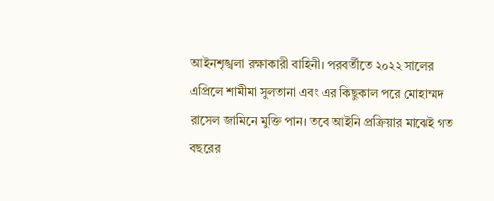আইনশৃঙ্খলা রক্ষাকারী বাহিনী। পরবর্তীতে ২০২২ সালের এপ্রিলে শামীমা সুলতানা এবং এর কিছুকাল পরে মোহাম্মদ রাসেল জামিনে মুক্তি পান। তবে আইনি প্রক্রিয়ার মাঝেই গত বছরের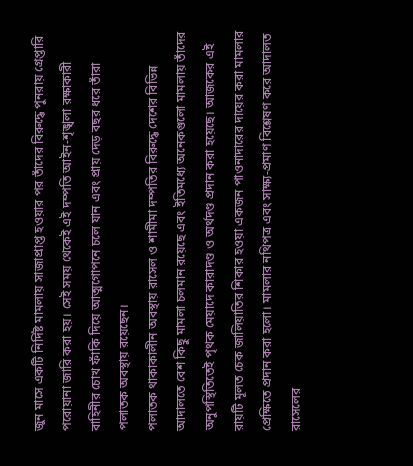জুন মাসে একটি নির্দিষ্ট মামলায় সাজাপ্রাপ্ত হওয়ার পর তাঁদের বিরুদ্ধে পুনরায় গ্রেপ্তারি পরোয়ানা জারি করা হয়। সেই সময় থেকেই এই দম্পতি আইন-শৃঙ্খলা রক্ষাকারী বাহিনীর চোখ ফাঁকি দিয়ে আত্মগোপনে চলে যান এবং প্রায় দেড় বছর ধরে তাঁরা পলাতক অবস্থায় রয়েছেন।
পলাতক থাকাকালীন অবস্থায় রাসেল ও শামীমা দম্পতির বিরুদ্ধে দেশের বিভিন্ন আদালতে বেশ কিছু মামলা চলমান রয়েছে এবং ইতিমধ্যে অনেকগুলো মামলায় তাঁদের অনুপস্থিতিতেই পৃথক মেয়াদে কারাদণ্ড ও অর্থদণ্ড প্রদান করা হয়েছে। আজকের এই রায়টি মূলত চেক জালিয়াতির শিকার হওয়া একজন পাওনাদারের দায়ের করা মামলার প্রেক্ষিতে প্রদান করা হলো। মামলার নথিপত্র এবং সাক্ষ্য-প্রমাণ বিশ্লেষণ করে আদালত রাসেলের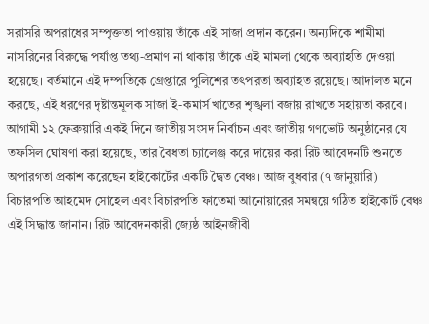সরাসরি অপরাধের সম্পৃক্ততা পাওয়ায় তাঁকে এই সাজা প্রদান করেন। অন্যদিকে শামীমা নাসরিনের বিরুদ্ধে পর্যাপ্ত তথ্য-প্রমাণ না থাকায় তাঁকে এই মামলা থেকে অব্যাহতি দেওয়া হয়েছে। বর্তমানে এই দম্পতিকে গ্রেপ্তারে পুলিশের তৎপরতা অব্যাহত রয়েছে। আদালত মনে করছে, এই ধরণের দৃষ্টান্তমূলক সাজা ই-কমার্স খাতের শৃঙ্খলা বজায় রাখতে সহায়তা করবে।
আগামী ১২ ফেব্রুয়ারি একই দিনে জাতীয় সংসদ নির্বাচন এবং জাতীয় গণভোট অনুষ্ঠানের যে তফসিল ঘোষণা করা হয়েছে, তার বৈধতা চ্যালেঞ্জ করে দায়ের করা রিট আবেদনটি শুনতে অপারগতা প্রকাশ করেছেন হাইকোর্টের একটি দ্বৈত বেঞ্চ। আজ বুধবার (৭ জানুয়ারি) বিচারপতি আহমেদ সোহেল এবং বিচারপতি ফাতেমা আনোয়ারের সমন্বয়ে গঠিত হাইকোর্ট বেঞ্চ এই সিদ্ধান্ত জানান। রিট আবেদনকারী জ্যেষ্ঠ আইনজীবী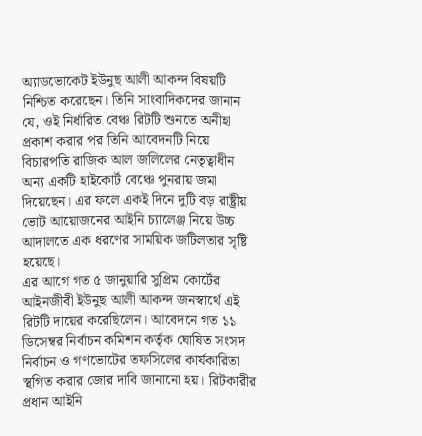অ্যাডভোকেট ইউনুছ আলী আকন্দ বিষয়টি নিশ্চিত করেছেন। তিনি সাংবাদিকদের জানান যে, ওই নির্ধারিত বেঞ্চ রিটটি শুনতে অনীহা প্রকাশ করার পর তিনি আবেদনটি নিয়ে বিচারপতি রাজিক আল জলিলের নেতৃত্বাধীন অন্য একটি হাইকোর্ট বেঞ্চে পুনরায় জমা দিয়েছেন। এর ফলে একই দিনে দুটি বড় রাষ্ট্রীয় ভোট আয়োজনের আইনি চ্যালেঞ্জ নিয়ে উচ্চ আদালতে এক ধরণের সাময়িক জটিলতার সৃষ্টি হয়েছে।
এর আগে গত ৫ জানুয়ারি সুপ্রিম কোর্টের আইনজীবী ইউনুছ আলী আকন্দ জনস্বার্থে এই রিটটি দায়ের করেছিলেন। আবেদনে গত ১১ ডিসেম্বর নির্বাচন কমিশন কর্তৃক ঘোষিত সংসদ নির্বাচন ও গণভোটের তফসিলের কার্যকারিতা স্থগিত করার জোর দাবি জানানো হয়। রিটকারীর প্রধান আইনি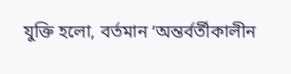যুক্তি হলো, বর্তমান ‘অন্তর্বর্তীকালীন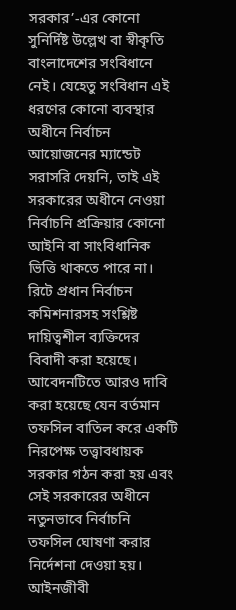সরকার’-এর কোনো সুনির্দিষ্ট উল্লেখ বা স্বীকৃতি বাংলাদেশের সংবিধানে নেই। যেহেতু সংবিধান এই ধরণের কোনো ব্যবস্থার অধীনে নির্বাচন আয়োজনের ম্যান্ডেট সরাসরি দেয়নি, তাই এই সরকারের অধীনে নেওয়া নির্বাচনি প্রক্রিয়ার কোনো আইনি বা সাংবিধানিক ভিত্তি থাকতে পারে না। রিটে প্রধান নির্বাচন কমিশনারসহ সংশ্লিষ্ট দায়িত্বশীল ব্যক্তিদের বিবাদী করা হয়েছে।
আবেদনটিতে আরও দাবি করা হয়েছে যেন বর্তমান তফসিল বাতিল করে একটি নিরপেক্ষ তত্ত্বাবধায়ক সরকার গঠন করা হয় এবং সেই সরকারের অধীনে নতুনভাবে নির্বাচনি তফসিল ঘোষণা করার নির্দেশনা দেওয়া হয়। আইনজীবী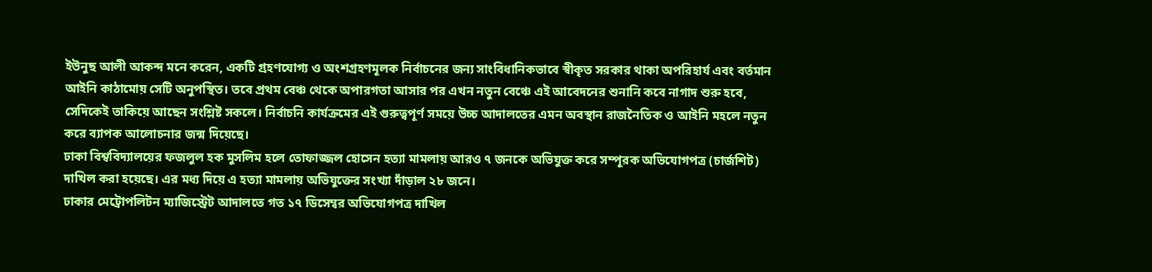ইউনুছ আলী আকন্দ মনে করেন, একটি গ্রহণযোগ্য ও অংশগ্রহণমূলক নির্বাচনের জন্য সাংবিধানিকভাবে স্বীকৃত সরকার থাকা অপরিহার্য এবং বর্তমান আইনি কাঠামোয় সেটি অনুপস্থিত। তবে প্রথম বেঞ্চ থেকে অপারগতা আসার পর এখন নতুন বেঞ্চে এই আবেদনের শুনানি কবে নাগাদ শুরু হবে, সেদিকেই তাকিয়ে আছেন সংশ্লিষ্ট সকলে। নির্বাচনি কার্যক্রমের এই গুরুত্বপূর্ণ সময়ে উচ্চ আদালতের এমন অবস্থান রাজনৈতিক ও আইনি মহলে নতুন করে ব্যাপক আলোচনার জন্ম দিয়েছে।
ঢাকা বিশ্ববিদ্যালয়ের ফজলুল হক মুসলিম হলে তোফাজ্জল হোসেন হত্যা মামলায় আরও ৭ জনকে অভিযুক্ত করে সম্পূরক অভিযোগপত্র (চার্জশিট) দাখিল করা হয়েছে। এর মধ্য দিয়ে এ হত্যা মামলায় অভিযুক্তের সংখ্যা দাঁড়াল ২৮ জনে।
ঢাকার মেট্রোপলিটন ম্যাজিস্ট্রেট আদালতে গত ১৭ ডিসেম্বর অভিযোগপত্র দাখিল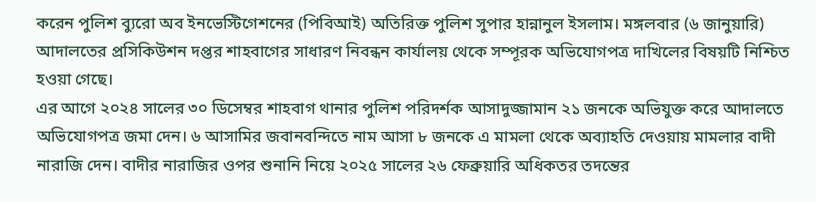করেন পুলিশ ব্যুরো অব ইনভেস্টিগেশনের (পিবিআই) অতিরিক্ত পুলিশ সুপার হান্নানুল ইসলাম। মঙ্গলবার (৬ জানুয়ারি) আদালতের প্রসিকিউশন দপ্তর শাহবাগের সাধারণ নিবন্ধন কার্যালয় থেকে সম্পূরক অভিযোগপত্র দাখিলের বিষয়টি নিশ্চিত হওয়া গেছে।
এর আগে ২০২৪ সালের ৩০ ডিসেম্বর শাহবাগ থানার পুলিশ পরিদর্শক আসাদুজ্জামান ২১ জনকে অভিযুক্ত করে আদালতে অভিযোগপত্র জমা দেন। ৬ আসামির জবানবন্দিতে নাম আসা ৮ জনকে এ মামলা থেকে অব্যাহতি দেওয়ায় মামলার বাদী নারাজি দেন। বাদীর নারাজির ওপর শুনানি নিয়ে ২০২৫ সালের ২৬ ফেব্রুয়ারি অধিকতর তদন্তের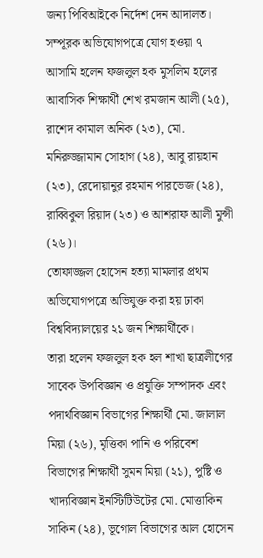জন্য পিবিআইকে নির্দেশ দেন আদালত।
সম্পূরক অভিযোগপত্রে যোগ হওয়া ৭ আসামি হলেন ফজলুল হক মুসলিম হলের আবাসিক শিক্ষার্থী শেখ রমজান আলী (২৫), রাশেদ কামাল অনিক (২৩), মো. মনিরুজ্জামান সোহাগ (২৪), আবু রায়হান (২৩), রেদোয়ানুর রহমান পারভেজ (২৪), রাব্বিকুল রিয়াদ (২৩) ও আশরাফ আলী মুন্সী (২৬)।
তোফাজ্জল হোসেন হত্যা মামলার প্রথম অভিযোগপত্রে অভিযুক্ত করা হয় ঢাকা বিশ্ববিদ্যালয়ের ২১ জন শিক্ষার্থীকে।
তারা হলেন ফজলুল হক হল শাখা ছাত্রলীগের সাবেক উপবিজ্ঞান ও প্রযুক্তি সম্পাদক এবং পদার্থবিজ্ঞান বিভাগের শিক্ষার্থী মো. জালাল মিয়া (২৬), মৃত্তিকা পানি ও পরিবেশ বিভাগের শিক্ষার্থী সুমন মিয়া (২১), পুষ্টি ও খাদ্যবিজ্ঞান ইনস্টিটিউটের মো. মোত্তাকিন সাকিন (২৪), ভূগোল বিভাগের আল হোসেন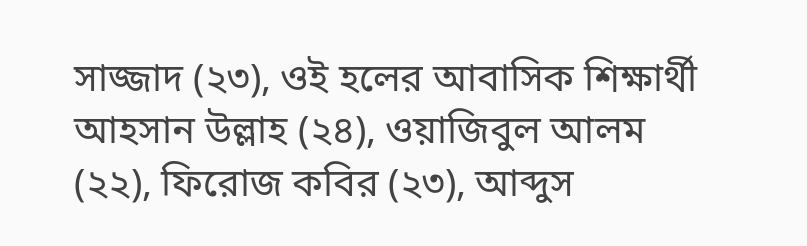সাজ্জাদ (২৩), ওই হলের আবাসিক শিক্ষার্থী আহসান উল্লাহ (২৪), ওয়াজিবুল আলম (২২), ফিরোজ কবির (২৩), আব্দুস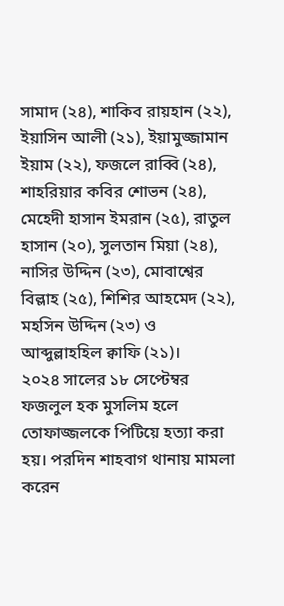সামাদ (২৪), শাকিব রায়হান (২২), ইয়াসিন আলী (২১), ইয়ামুজ্জামান ইয়াম (২২), ফজলে রাব্বি (২৪), শাহরিয়ার কবির শোভন (২৪), মেহেদী হাসান ইমরান (২৫), রাতুল হাসান (২০), সুলতান মিয়া (২৪), নাসির উদ্দিন (২৩), মোবাশ্বের বিল্লাহ (২৫), শিশির আহমেদ (২২), মহসিন উদ্দিন (২৩) ও আব্দুল্লাহহিল ক্বাফি (২১)।
২০২৪ সালের ১৮ সেপ্টেম্বর ফজলুল হক মুসলিম হলে তোফাজ্জলকে পিটিয়ে হত্যা করা হয়। পরদিন শাহবাগ থানায় মামলা করেন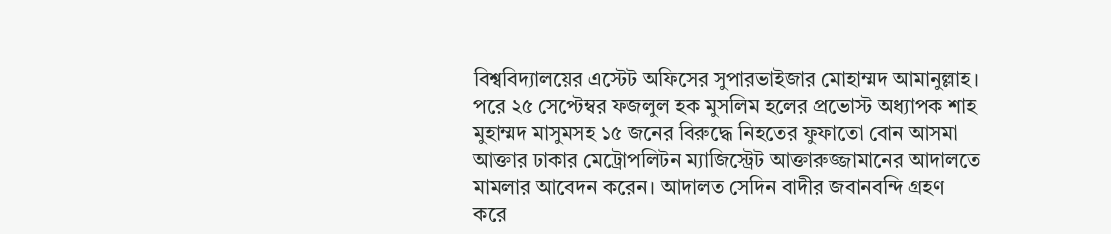বিশ্ববিদ্যালয়ের এস্টেট অফিসের সুপারভাইজার মোহাম্মদ আমানুল্লাহ।
পরে ২৫ সেপ্টেম্বর ফজলুল হক মুসলিম হলের প্রভোস্ট অধ্যাপক শাহ মুহাম্মদ মাসুমসহ ১৫ জনের বিরুদ্ধে নিহতের ফুফাতো বোন আসমা আক্তার ঢাকার মেট্রোপলিটন ম্যাজিস্ট্রেট আক্তারুজ্জামানের আদালতে মামলার আবেদন করেন। আদালত সেদিন বাদীর জবানবন্দি গ্রহণ করে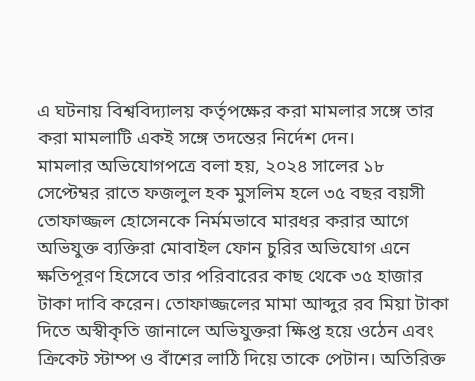এ ঘটনায় বিশ্ববিদ্যালয় কর্তৃপক্ষের করা মামলার সঙ্গে তার করা মামলাটি একই সঙ্গে তদন্তের নির্দেশ দেন।
মামলার অভিযোগপত্রে বলা হয়, ২০২৪ সালের ১৮ সেপ্টেম্বর রাতে ফজলুল হক মুসলিম হলে ৩৫ বছর বয়সী তোফাজ্জল হোসেনকে নির্মমভাবে মারধর করার আগে অভিযুক্ত ব্যক্তিরা মোবাইল ফোন চুরির অভিযোগ এনে ক্ষতিপূরণ হিসেবে তার পরিবারের কাছ থেকে ৩৫ হাজার টাকা দাবি করেন। তোফাজ্জলের মামা আব্দুর রব মিয়া টাকা দিতে অস্বীকৃতি জানালে অভিযুক্তরা ক্ষিপ্ত হয়ে ওঠেন এবং ক্রিকেট স্টাম্প ও বাঁশের লাঠি দিয়ে তাকে পেটান। অতিরিক্ত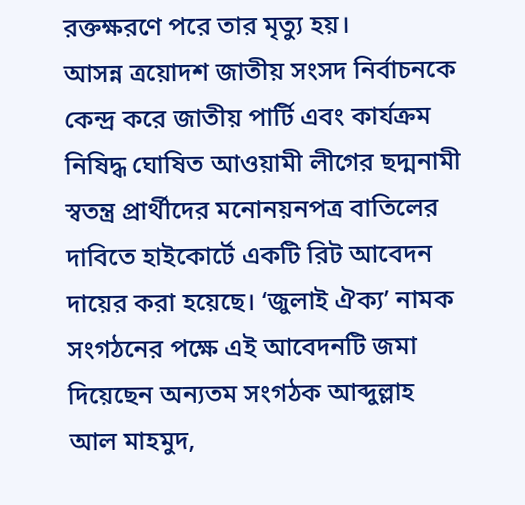রক্তক্ষরণে পরে তার মৃত্যু হয়।
আসন্ন ত্রয়োদশ জাতীয় সংসদ নির্বাচনকে কেন্দ্র করে জাতীয় পার্টি এবং কার্যক্রম নিষিদ্ধ ঘোষিত আওয়ামী লীগের ছদ্মনামী স্বতন্ত্র প্রার্থীদের মনোনয়নপত্র বাতিলের দাবিতে হাইকোর্টে একটি রিট আবেদন দায়ের করা হয়েছে। ‘জুলাই ঐক্য’ নামক সংগঠনের পক্ষে এই আবেদনটি জমা দিয়েছেন অন্যতম সংগঠক আব্দুল্লাহ আল মাহমুদ,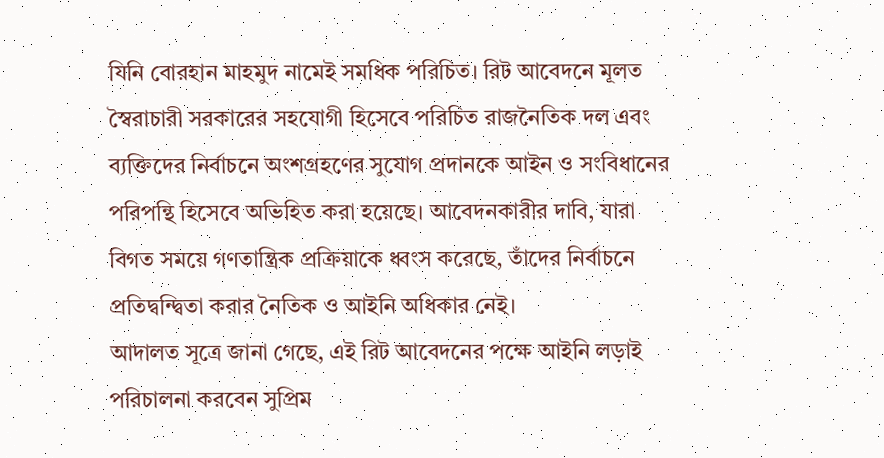যিনি বোরহান মাহমুদ নামেই সমধিক পরিচিত। রিট আবেদনে মূলত স্বৈরাচারী সরকারের সহযোগী হিসেবে পরিচিত রাজনৈতিক দল এবং ব্যক্তিদের নির্বাচনে অংশগ্রহণের সুযোগ প্রদানকে আইন ও সংবিধানের পরিপন্থি হিসেবে অভিহিত করা হয়েছে। আবেদনকারীর দাবি, যারা বিগত সময়ে গণতান্ত্রিক প্রক্রিয়াকে ধ্বংস করেছে, তাঁদের নির্বাচনে প্রতিদ্বন্দ্বিতা করার নৈতিক ও আইনি অধিকার নেই।
আদালত সূত্রে জানা গেছে, এই রিট আবেদনের পক্ষে আইনি লড়াই পরিচালনা করবেন সুপ্রিম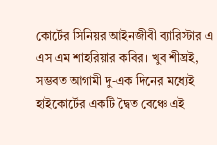কোর্টের সিনিয়র আইনজীবী ব্যারিস্টার এ এস এম শাহরিয়ার কবির। খুব শীঘ্রই, সম্ভবত আগামী দু-এক দিনের মধ্যেই হাইকোর্টের একটি দ্বৈত বেঞ্চে এই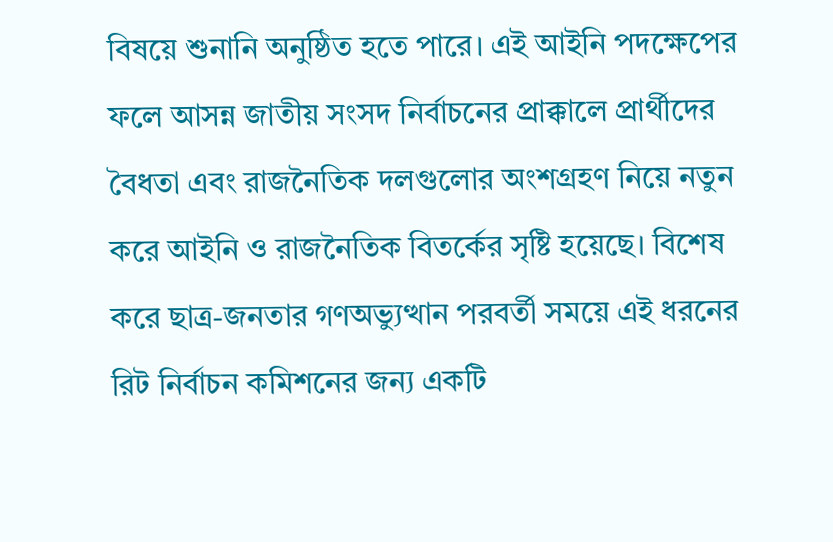বিষয়ে শুনানি অনুষ্ঠিত হতে পারে। এই আইনি পদক্ষেপের ফলে আসন্ন জাতীয় সংসদ নির্বাচনের প্রাক্কালে প্রার্থীদের বৈধতা এবং রাজনৈতিক দলগুলোর অংশগ্রহণ নিয়ে নতুন করে আইনি ও রাজনৈতিক বিতর্কের সৃষ্টি হয়েছে। বিশেষ করে ছাত্র-জনতার গণঅভ্যুত্থান পরবর্তী সময়ে এই ধরনের রিট নির্বাচন কমিশনের জন্য একটি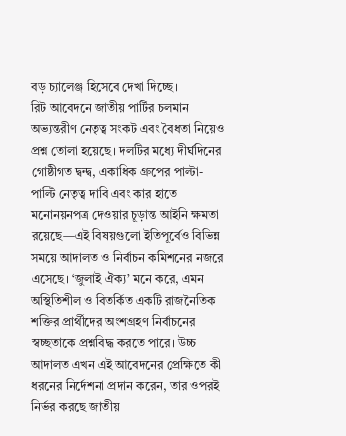বড় চ্যালেঞ্জ হিসেবে দেখা দিচ্ছে।
রিট আবেদনে জাতীয় পার্টির চলমান অভ্যন্তরীণ নেতৃত্ব সংকট এবং বৈধতা নিয়েও প্রশ্ন তোলা হয়েছে। দলটির মধ্যে দীর্ঘদিনের গোষ্ঠীগত দ্বন্দ্ব, একাধিক গ্রুপের পাল্টা-পাল্টি নেতৃত্ব দাবি এবং কার হাতে মনোনয়নপত্র দেওয়ার চূড়ান্ত আইনি ক্ষমতা রয়েছে—এই বিষয়গুলো ইতিপূর্বেও বিভিন্ন সময়ে আদালত ও নির্বাচন কমিশনের নজরে এসেছে। ‘জুলাই ঐক্য’ মনে করে, এমন অস্থিতিশীল ও বিতর্কিত একটি রাজনৈতিক শক্তির প্রার্থীদের অংশগ্রহণ নির্বাচনের স্বচ্ছতাকে প্রশ্নবিদ্ধ করতে পারে। উচ্চ আদালত এখন এই আবেদনের প্রেক্ষিতে কী ধরনের নির্দেশনা প্রদান করেন, তার ওপরই নির্ভর করছে জাতীয়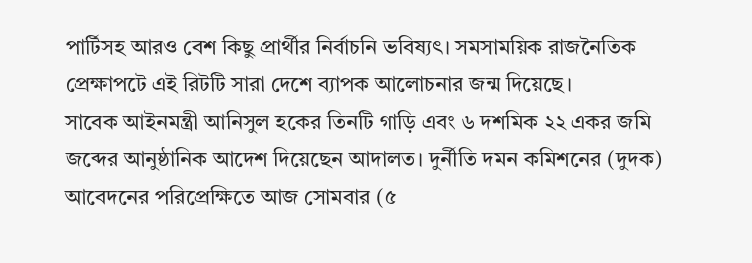পার্টিসহ আরও বেশ কিছু প্রার্থীর নির্বাচনি ভবিষ্যৎ। সমসাময়িক রাজনৈতিক প্রেক্ষাপটে এই রিটটি সারা দেশে ব্যাপক আলোচনার জন্ম দিয়েছে।
সাবেক আইনমন্ত্রী আনিসুল হকের তিনটি গাড়ি এবং ৬ দশমিক ২২ একর জমি জব্দের আনুষ্ঠানিক আদেশ দিয়েছেন আদালত। দুর্নীতি দমন কমিশনের (দুদক) আবেদনের পরিপ্রেক্ষিতে আজ সোমবার (৫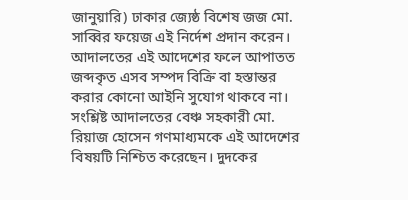জানুয়ারি) ঢাকার জ্যেষ্ঠ বিশেষ জজ মো. সাব্বির ফয়েজ এই নির্দেশ প্রদান করেন। আদালতের এই আদেশের ফলে আপাতত জব্দকৃত এসব সম্পদ বিক্রি বা হস্তান্তর করার কোনো আইনি সুযোগ থাকবে না। সংশ্লিষ্ট আদালতের বেঞ্চ সহকারী মো. রিয়াজ হোসেন গণমাধ্যমকে এই আদেশের বিষয়টি নিশ্চিত করেছেন। দুদকের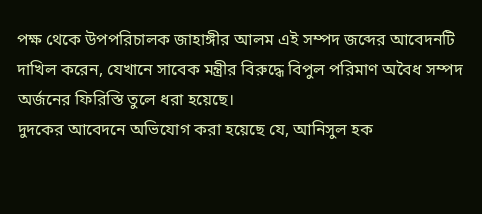পক্ষ থেকে উপপরিচালক জাহাঙ্গীর আলম এই সম্পদ জব্দের আবেদনটি দাখিল করেন, যেখানে সাবেক মন্ত্রীর বিরুদ্ধে বিপুল পরিমাণ অবৈধ সম্পদ অর্জনের ফিরিস্তি তুলে ধরা হয়েছে।
দুদকের আবেদনে অভিযোগ করা হয়েছে যে, আনিসুল হক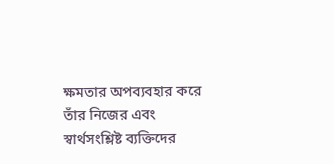ক্ষমতার অপব্যবহার করে তাঁর নিজের এবং স্বার্থসংশ্লিষ্ট ব্যক্তিদের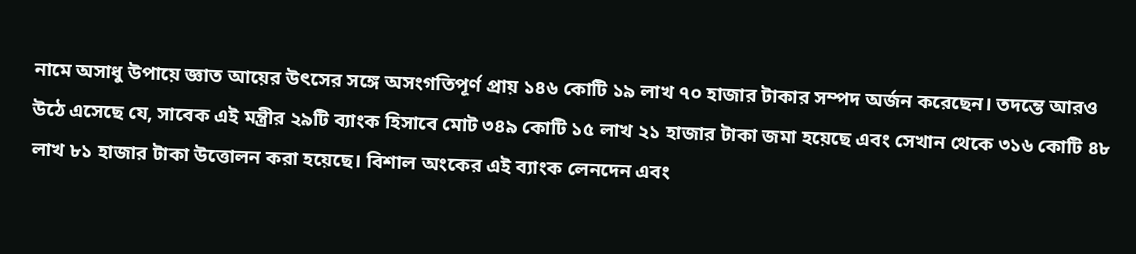নামে অসাধু উপায়ে জ্ঞাত আয়ের উৎসের সঙ্গে অসংগতিপূর্ণ প্রায় ১৪৬ কোটি ১৯ লাখ ৭০ হাজার টাকার সম্পদ অর্জন করেছেন। তদন্তে আরও উঠে এসেছে যে, সাবেক এই মন্ত্রীর ২৯টি ব্যাংক হিসাবে মোট ৩৪৯ কোটি ১৫ লাখ ২১ হাজার টাকা জমা হয়েছে এবং সেখান থেকে ৩১৬ কোটি ৪৮ লাখ ৮১ হাজার টাকা উত্তোলন করা হয়েছে। বিশাল অংকের এই ব্যাংক লেনদেন এবং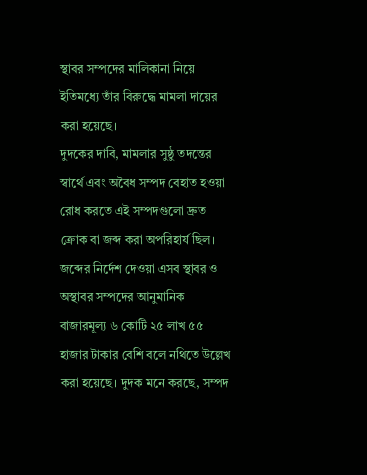স্থাবর সম্পদের মালিকানা নিয়ে ইতিমধ্যে তাঁর বিরুদ্ধে মামলা দায়ের করা হয়েছে।
দুদকের দাবি, মামলার সুষ্ঠু তদন্তের স্বার্থে এবং অবৈধ সম্পদ বেহাত হওয়া রোধ করতে এই সম্পদগুলো দ্রুত ক্রোক বা জব্দ করা অপরিহার্য ছিল। জব্দের নির্দেশ দেওয়া এসব স্থাবর ও অস্থাবর সম্পদের আনুমানিক বাজারমূল্য ৬ কোটি ২৫ লাখ ৫৫ হাজার টাকার বেশি বলে নথিতে উল্লেখ করা হয়েছে। দুদক মনে করছে, সম্পদ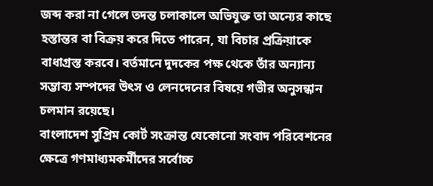জব্দ করা না গেলে তদন্ত চলাকালে অভিযুক্ত তা অন্যের কাছে হস্তান্তর বা বিক্রয় করে দিতে পারেন, যা বিচার প্রক্রিয়াকে বাধাগ্রস্ত করবে। বর্তমানে দুদকের পক্ষ থেকে তাঁর অন্যান্য সম্ভাব্য সম্পদের উৎস ও লেনদেনের বিষয়ে গভীর অনুসন্ধান চলমান রয়েছে।
বাংলাদেশ সুপ্রিম কোর্ট সংক্রান্ত যেকোনো সংবাদ পরিবেশনের ক্ষেত্রে গণমাধ্যমকর্মীদের সর্বোচ্চ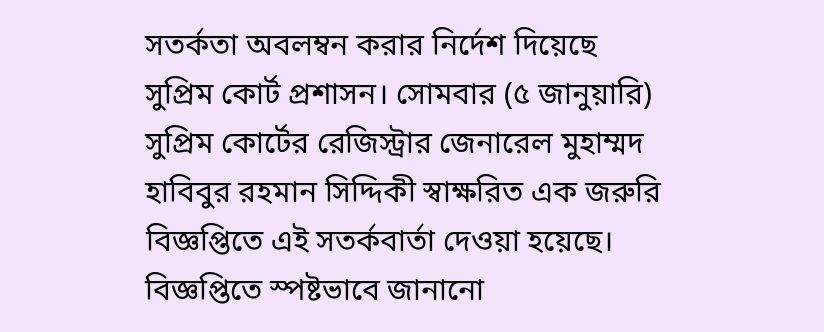সতর্কতা অবলম্বন করার নির্দেশ দিয়েছে সুপ্রিম কোর্ট প্রশাসন। সোমবার (৫ জানুয়ারি) সুপ্রিম কোর্টের রেজিস্ট্রার জেনারেল মুহাম্মদ হাবিবুর রহমান সিদ্দিকী স্বাক্ষরিত এক জরুরি বিজ্ঞপ্তিতে এই সতর্কবার্তা দেওয়া হয়েছে। বিজ্ঞপ্তিতে স্পষ্টভাবে জানানো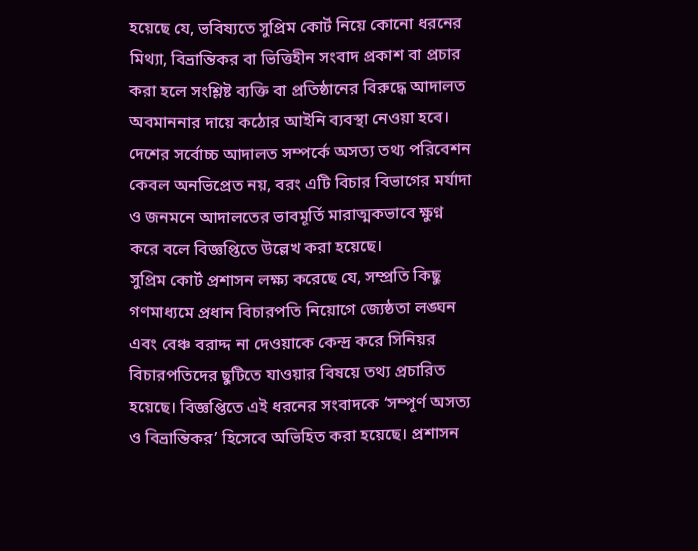হয়েছে যে, ভবিষ্যতে সুপ্রিম কোর্ট নিয়ে কোনো ধরনের মিথ্যা, বিভ্রান্তিকর বা ভিত্তিহীন সংবাদ প্রকাশ বা প্রচার করা হলে সংশ্লিষ্ট ব্যক্তি বা প্রতিষ্ঠানের বিরুদ্ধে আদালত অবমাননার দায়ে কঠোর আইনি ব্যবস্থা নেওয়া হবে। দেশের সর্বোচ্চ আদালত সম্পর্কে অসত্য তথ্য পরিবেশন কেবল অনভিপ্রেত নয়, বরং এটি বিচার বিভাগের মর্যাদা ও জনমনে আদালতের ভাবমূর্তি মারাত্মকভাবে ক্ষুণ্ন করে বলে বিজ্ঞপ্তিতে উল্লেখ করা হয়েছে।
সুপ্রিম কোর্ট প্রশাসন লক্ষ্য করেছে যে, সম্প্রতি কিছু গণমাধ্যমে প্রধান বিচারপতি নিয়োগে জ্যেষ্ঠতা লঙ্ঘন এবং বেঞ্চ বরাদ্দ না দেওয়াকে কেন্দ্র করে সিনিয়র বিচারপতিদের ছুটিতে যাওয়ার বিষয়ে তথ্য প্রচারিত হয়েছে। বিজ্ঞপ্তিতে এই ধরনের সংবাদকে ‘সম্পূর্ণ অসত্য ও বিভ্রান্তিকর’ হিসেবে অভিহিত করা হয়েছে। প্রশাসন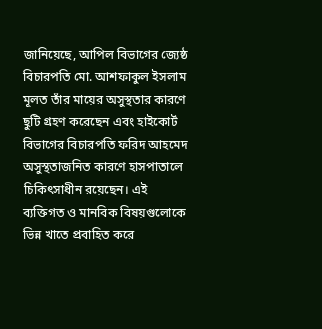জানিয়েছে, আপিল বিভাগের জ্যেষ্ঠ বিচারপতি মো. আশফাকুল ইসলাম মূলত তাঁর মায়ের অসুস্থতার কারণে ছুটি গ্রহণ করেছেন এবং হাইকোর্ট বিভাগের বিচারপতি ফরিদ আহমেদ অসুস্থতাজনিত কারণে হাসপাতালে চিকিৎসাধীন রয়েছেন। এই ব্যক্তিগত ও মানবিক বিষয়গুলোকে ভিন্ন খাতে প্রবাহিত করে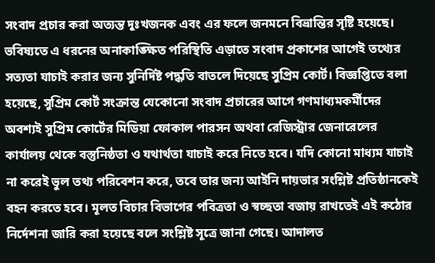সংবাদ প্রচার করা অত্যন্ত দুঃখজনক এবং এর ফলে জনমনে বিভ্রান্তির সৃষ্টি হয়েছে।
ভবিষ্যতে এ ধরনের অনাকাঙ্ক্ষিত পরিস্থিতি এড়াতে সংবাদ প্রকাশের আগেই তথ্যের সত্যতা যাচাই করার জন্য সুনির্দিষ্ট পদ্ধতি বাতলে দিয়েছে সুপ্রিম কোর্ট। বিজ্ঞপ্তিতে বলা হয়েছে, সুপ্রিম কোর্ট সংক্রান্ত যেকোনো সংবাদ প্রচারের আগে গণমাধ্যমকর্মীদের অবশ্যই সুপ্রিম কোর্টের মিডিয়া ফোকাল পারসন অথবা রেজিস্ট্রার জেনারেলের কার্যালয় থেকে বস্তুনিষ্ঠতা ও যথার্থতা যাচাই করে নিতে হবে। যদি কোনো মাধ্যম যাচাই না করেই ভুল তথ্য পরিবেশন করে, তবে তার জন্য আইনি দায়ভার সংশ্লিষ্ট প্রতিষ্ঠানকেই বহন করতে হবে। মূলত বিচার বিভাগের পবিত্রতা ও স্বচ্ছতা বজায় রাখতেই এই কঠোর নির্দেশনা জারি করা হয়েছে বলে সংশ্লিষ্ট সূত্রে জানা গেছে। আদালত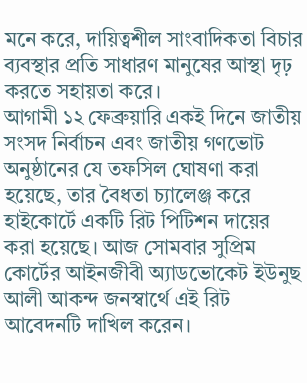মনে করে, দায়িত্বশীল সাংবাদিকতা বিচার ব্যবস্থার প্রতি সাধারণ মানুষের আস্থা দৃঢ় করতে সহায়তা করে।
আগামী ১২ ফেব্রুয়ারি একই দিনে জাতীয় সংসদ নির্বাচন এবং জাতীয় গণভোট অনুষ্ঠানের যে তফসিল ঘোষণা করা হয়েছে, তার বৈধতা চ্যালেঞ্জ করে হাইকোর্টে একটি রিট পিটিশন দায়ের করা হয়েছে। আজ সোমবার সুপ্রিম কোর্টের আইনজীবী অ্যাডভোকেট ইউনুছ আলী আকন্দ জনস্বার্থে এই রিট আবেদনটি দাখিল করেন।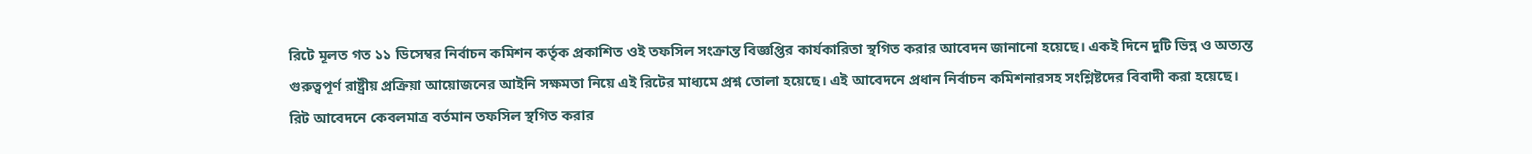রিটে মূলত গত ১১ ডিসেম্বর নির্বাচন কমিশন কর্তৃক প্রকাশিত ওই তফসিল সংক্রান্ত বিজ্ঞপ্তির কার্যকারিতা স্থগিত করার আবেদন জানানো হয়েছে। একই দিনে দুটি ভিন্ন ও অত্যন্ত গুরুত্বপূর্ণ রাষ্ট্রীয় প্রক্রিয়া আয়োজনের আইনি সক্ষমতা নিয়ে এই রিটের মাধ্যমে প্রশ্ন তোলা হয়েছে। এই আবেদনে প্রধান নির্বাচন কমিশনারসহ সংশ্লিষ্টদের বিবাদী করা হয়েছে।
রিট আবেদনে কেবলমাত্র বর্তমান তফসিল স্থগিত করার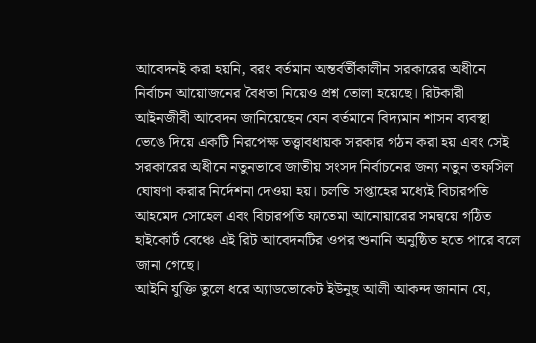আবেদনই করা হয়নি, বরং বর্তমান অন্তর্বর্তীকালীন সরকারের অধীনে নির্বাচন আয়োজনের বৈধতা নিয়েও প্রশ্ন তোলা হয়েছে। রিটকারী আইনজীবী আবেদন জানিয়েছেন যেন বর্তমানে বিদ্যমান শাসন ব্যবস্থা ভেঙে দিয়ে একটি নিরপেক্ষ তত্ত্বাবধায়ক সরকার গঠন করা হয় এবং সেই সরকারের অধীনে নতুনভাবে জাতীয় সংসদ নির্বাচনের জন্য নতুন তফসিল ঘোষণা করার নির্দেশনা দেওয়া হয়। চলতি সপ্তাহের মধ্যেই বিচারপতি আহমেদ সোহেল এবং বিচারপতি ফাতেমা আনোয়ারের সমন্বয়ে গঠিত হাইকোর্ট বেঞ্চে এই রিট আবেদনটির ওপর শুনানি অনুষ্ঠিত হতে পারে বলে জানা গেছে।
আইনি যুক্তি তুলে ধরে অ্যাডভোকেট ইউনুছ আলী আকন্দ জানান যে,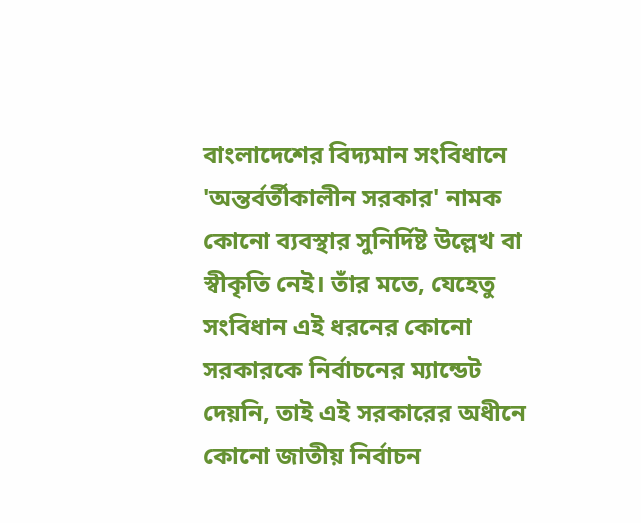বাংলাদেশের বিদ্যমান সংবিধানে 'অন্তর্বর্তীকালীন সরকার' নামক কোনো ব্যবস্থার সুনির্দিষ্ট উল্লেখ বা স্বীকৃতি নেই। তাঁর মতে, যেহেতু সংবিধান এই ধরনের কোনো সরকারকে নির্বাচনের ম্যান্ডেট দেয়নি, তাই এই সরকারের অধীনে কোনো জাতীয় নির্বাচন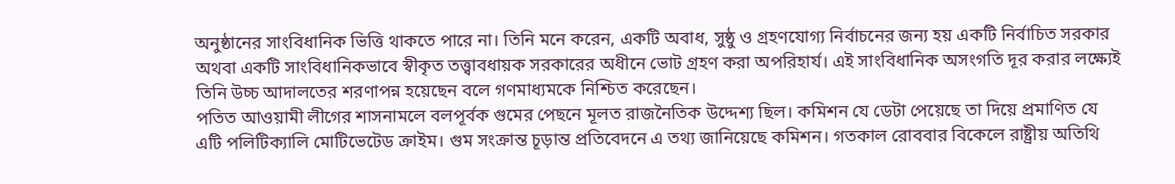অনুষ্ঠানের সাংবিধানিক ভিত্তি থাকতে পারে না। তিনি মনে করেন, একটি অবাধ, সুষ্ঠু ও গ্রহণযোগ্য নির্বাচনের জন্য হয় একটি নির্বাচিত সরকার অথবা একটি সাংবিধানিকভাবে স্বীকৃত তত্ত্বাবধায়ক সরকারের অধীনে ভোট গ্রহণ করা অপরিহার্য। এই সাংবিধানিক অসংগতি দূর করার লক্ষ্যেই তিনি উচ্চ আদালতের শরণাপন্ন হয়েছেন বলে গণমাধ্যমকে নিশ্চিত করেছেন।
পতিত আওয়ামী লীগের শাসনামলে বলপূর্বক গুমের পেছনে মূলত রাজনৈতিক উদ্দেশ্য ছিল। কমিশন যে ডেটা পেয়েছে তা দিয়ে প্রমাণিত যে এটি পলিটিক্যালি মোটিভেটেড ক্রাইম। গুম সংক্রান্ত চূড়ান্ত প্রতিবেদনে এ তথ্য জানিয়েছে কমিশন। গতকাল রোববার বিকেলে রাষ্ট্রীয় অতিথি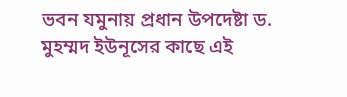ভবন যমুনায় প্রধান উপদেষ্টা ড. মুহম্মদ ইউনূসের কাছে এই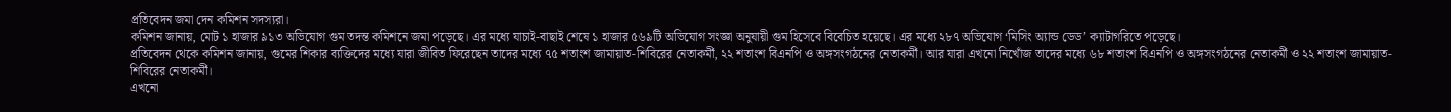প্রতিবেদন জমা দেন কমিশন সদস্যরা।
কমিশন জানায়, মোট ১ হাজার ৯১৩ অভিযোগ গুম তদন্ত কমিশনে জমা পড়েছে। এর মধ্যে যাচাই-বাছাই শেষে ১ হাজার ৫৬৯টি অভিযোগ সংজ্ঞা অনুযায়ী গুম হিসেবে বিবেচিত হয়েছে। এর মধ্যে ২৮৭ অভিযোগ ‘মিসিং অ্যান্ড ডেড’ ক্যাটাগরিতে পড়েছে।
প্রতিবেদন থেকে কমিশন জানায়, গুমের শিকার ব্যক্তিদের মধ্যে যারা জীবিত ফিরেছেন তাদের মধ্যে ৭৫ শতাংশ জামায়াত-শিবিরের নেতাকর্মী, ২২ শতাংশ বিএনপি ও অঙ্গসংগঠনের নেতাকর্মী। আর যারা এখনো নিখোঁজ তাদের মধ্যে ৬৮ শতাংশ বিএনপি ও অঙ্গসংগঠনের নেতাকর্মী ও ২২ শতাংশ জামায়াত-শিবিরের নেতাকর্মী।
এখনো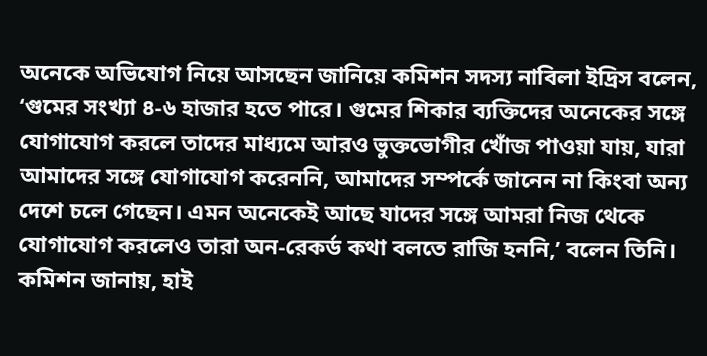অনেকে অভিযোগ নিয়ে আসছেন জানিয়ে কমিশন সদস্য নাবিলা ইদ্রিস বলেন, ‘গুমের সংখ্যা ৪-৬ হাজার হতে পারে। গুমের শিকার ব্যক্তিদের অনেকের সঙ্গে যোগাযোগ করলে তাদের মাধ্যমে আরও ভুক্তভোগীর খোঁজ পাওয়া যায়, যারা আমাদের সঙ্গে যোগাযোগ করেননি, আমাদের সম্পর্কে জানেন না কিংবা অন্য দেশে চলে গেছেন। এমন অনেকেই আছে যাদের সঙ্গে আমরা নিজ থেকে যোগাযোগ করলেও তারা অন-রেকর্ড কথা বলতে রাজি হননি,’ বলেন তিনি।
কমিশন জানায়, হাই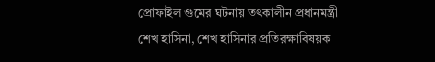প্রোফাইল গুমের ঘটনায় তৎকালীন প্রধানমন্ত্রী শেখ হাসিনা, শেখ হাসিনার প্রতিরক্ষাবিষয়ক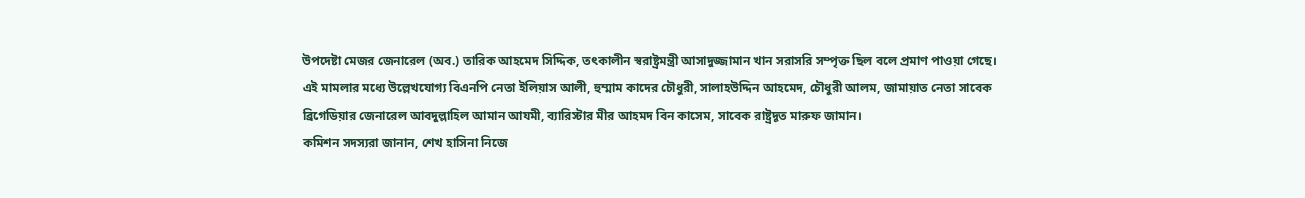উপদেষ্টা মেজর জেনারেল (অব.) তারিক আহমেদ সিদ্দিক, তৎকালীন স্বরাষ্ট্রমন্ত্রী আসাদুজ্জামান খান সরাসরি সম্পৃক্ত ছিল বলে প্রমাণ পাওয়া গেছে।
এই মামলার মধ্যে উল্লেখযোগ্য বিএনপি নেতা ইলিয়াস আলী, হুম্মাম কাদের চৌধুরী, সালাহউদ্দিন আহমেদ, চৌধুরী আলম, জামায়াত নেতা সাবেক ব্রিগেডিয়ার জেনারেল আবদুল্লাহিল আমান আযমী, ব্যারিস্টার মীর আহমদ বিন কাসেম, সাবেক রাষ্ট্রদূত মারুফ জামান।
কমিশন সদস্যরা জানান, শেখ হাসিনা নিজে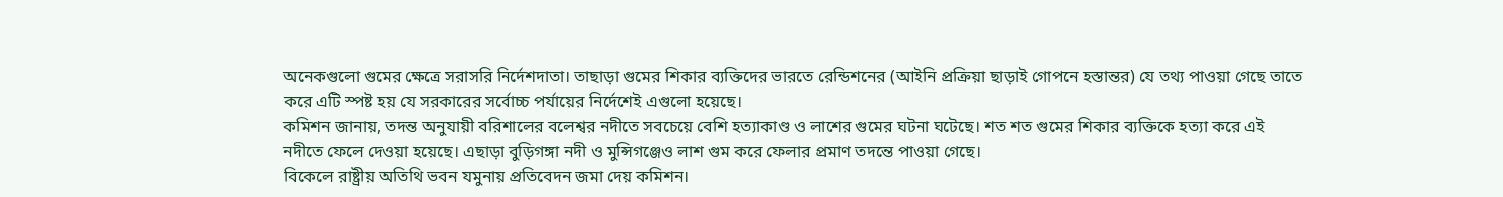অনেকগুলো গুমের ক্ষেত্রে সরাসরি নির্দেশদাতা। তাছাড়া গুমের শিকার ব্যক্তিদের ভারতে রেন্ডিশনের (আইনি প্রক্রিয়া ছাড়াই গোপনে হস্তান্তর) যে তথ্য পাওয়া গেছে তাতে করে এটি স্পষ্ট হয় যে সরকারের সর্বোচ্চ পর্যায়ের নির্দেশেই এগুলো হয়েছে।
কমিশন জানায়, তদন্ত অনুযায়ী বরিশালের বলেশ্বর নদীতে সবচেয়ে বেশি হত্যাকাণ্ড ও লাশের গুমের ঘটনা ঘটেছে। শত শত গুমের শিকার ব্যক্তিকে হত্যা করে এই নদীতে ফেলে দেওয়া হয়েছে। এছাড়া বুড়িগঙ্গা নদী ও মুন্সিগঞ্জেও লাশ গুম করে ফেলার প্রমাণ তদন্তে পাওয়া গেছে।
বিকেলে রাষ্ট্রীয় অতিথি ভবন যমুনায় প্রতিবেদন জমা দেয় কমিশন।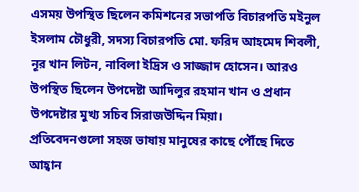এসময় উপস্থিত ছিলেন কমিশনের সভাপতি বিচারপতি মইনুল ইসলাম চৌধুরী, সদস্য বিচারপতি মো. ফরিদ আহমেদ শিবলী, নূর খান লিটন, নাবিলা ইদ্রিস ও সাজ্জাদ হোসেন। আরও উপস্থিত ছিলেন উপদেষ্টা আদিলুর রহমান খান ও প্রধান উপদেষ্টার মুখ্য সচিব সিরাজউদ্দিন মিয়া।
প্রতিবেদনগুলো সহজ ভাষায় মানুষের কাছে পৌঁছে দিতে আহ্বান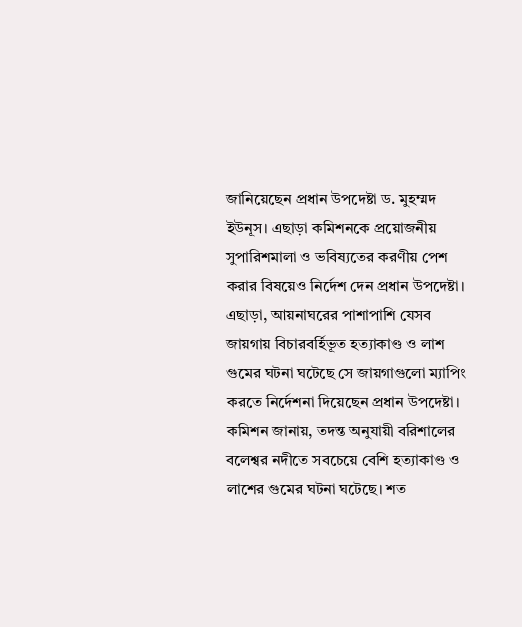জানিয়েছেন প্রধান উপদেষ্টা ড. মুহম্মদ ইউনূস। এছাড়া কমিশনকে প্রয়োজনীয় সুপারিশমালা ও ভবিষ্যতের করণীয় পেশ করার বিষয়েও নির্দেশ দেন প্রধান উপদেষ্টা।
এছাড়া, আয়নাঘরের পাশাপাশি যেসব জায়গায় বিচারবর্হিভূত হত্যাকাণ্ড ও লাশ গুমের ঘটনা ঘটেছে সে জায়গাগুলো ম্যাপিং করতে নির্দেশনা দিয়েছেন প্রধান উপদেষ্টা।
কমিশন জানায়, তদন্ত অনুযায়ী বরিশালের বলেশ্বর নদীতে সবচেয়ে বেশি হত্যাকাণ্ড ও লাশের গুমের ঘটনা ঘটেছে। শত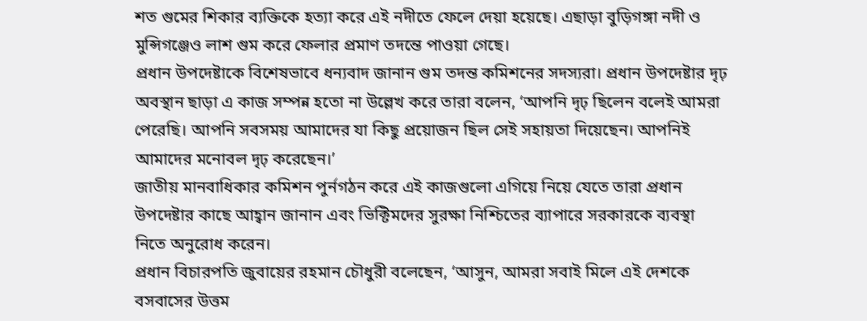শত গুমের শিকার ব্যক্তিকে হত্যা করে এই নদীতে ফেলে দেয়া হয়েছে। এছাড়া বুড়িগঙ্গা নদী ও মুন্সিগঞ্জেও লাশ গুম করে ফেলার প্রমাণ তদন্তে পাওয়া গেছে।
প্রধান উপদেষ্টাকে বিশেষভাবে ধন্যবাদ জানান গুম তদন্ত কমিশনের সদস্যরা। প্রধান উপদেষ্টার দৃঢ় অবস্থান ছাড়া এ কাজ সম্পন্ন হতো না উল্লেখ করে তারা বলেন, ‘আপনি দৃঢ় ছিলেন বলেই আমরা পেরেছি। আপনি সবসময় আমাদের যা কিছু প্রয়োজন ছিল সেই সহায়তা দিয়েছেন। আপনিই আমাদের মনোবল দৃঢ় করেছেন।’
জাতীয় মানবাধিকার কমিশন পুর্নগঠন করে এই কাজগুলো এগিয়ে নিয়ে যেতে তারা প্রধান উপদেষ্টার কাছে আহ্বান জানান এবং ভিক্টিমদের সুরক্ষা নিশ্চিতের ব্যাপারে সরকারকে ব্যবস্থা নিতে অনুরোধ করেন।
প্রধান বিচারপতি জুবায়ের রহমান চৌধুরী বলেছেন, ‘আসুন, আমরা সবাই মিলে এই দেশকে বসবাসের উত্তম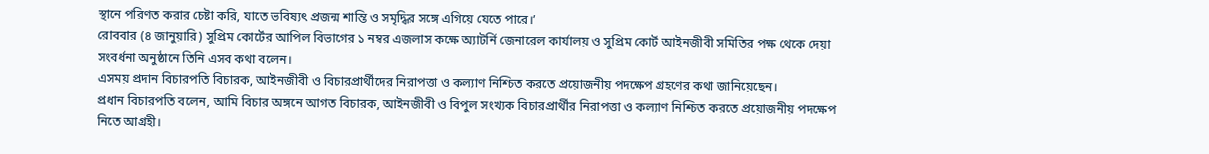স্থানে পরিণত করার চেষ্টা করি, যাতে ভবিষ্যৎ প্রজন্ম শান্তি ও সমৃদ্ধির সঙ্গে এগিয়ে যেতে পারে।’
রোববার (৪ জানুয়ারি) সুপ্রিম কোর্টের আপিল বিভাগের ১ নম্বর এজলাস কক্ষে অ্যাটর্নি জেনারেল কার্যালয় ও সুপ্রিম কোর্ট আইনজীবী সমিতির পক্ষ থেকে দেয়া সংবর্ধনা অনুষ্ঠানে তিনি এসব কথা বলেন।
এসময় প্রদান বিচারপতি বিচারক, আইনজীবী ও বিচারপ্রার্থীদের নিরাপত্তা ও কল্যাণ নিশ্চিত করতে প্রয়োজনীয় পদক্ষেপ গ্রহণের কথা জানিয়েছেন।
প্রধান বিচারপতি বলেন, আমি বিচার অঙ্গনে আগত বিচারক, আইনজীবী ও বিপুল সংখ্যক বিচারপ্রার্থীর নিরাপত্তা ও কল্যাণ নিশ্চিত করতে প্রয়োজনীয় পদক্ষেপ নিতে আগ্রহী।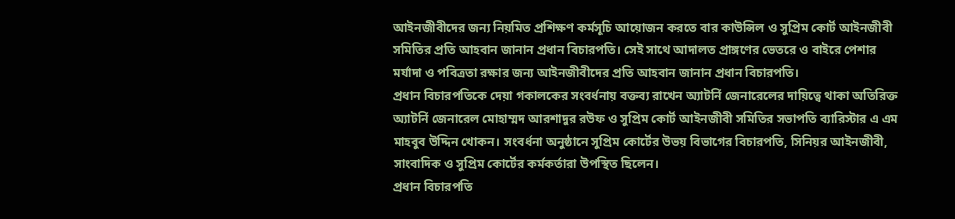আইনজীবীদের জন্য নিয়মিত প্রশিক্ষণ কর্মসূচি আয়োজন করতে বার কাউন্সিল ও সুপ্রিম কোর্ট আইনজীবী সমিতির প্রতি আহবান জানান প্রধান বিচারপতি। সেই সাথে আদালত প্রাঙ্গণের ভেতরে ও বাইরে পেশার মর্যাদা ও পবিত্রতা রক্ষার জন্য আইনজীবীদের প্রতি আহবান জানান প্রধান বিচারপতি।
প্রধান বিচারপতিকে দেয়া গকালকের সংবর্ধনায় বক্তব্য রাখেন অ্যাটর্নি জেনারেলের দায়িত্বে থাকা অতিরিক্ত অ্যাটর্নি জেনারেল মোহাম্মদ আরশাদুর রউফ ও সুপ্রিম কোর্ট আইনজীবী সমিতির সভাপতি ব্যারিস্টার এ এম মাহবুব উদ্দিন খোকন। সংবর্ধনা অনুষ্ঠানে সুপ্রিম কোর্টের উভয় বিভাগের বিচারপতি, সিনিয়র আইনজীবী, সাংবাদিক ও সুপ্রিম কোর্টের কর্মকর্তারা উপস্থিত ছিলেন।
প্রধান বিচারপতি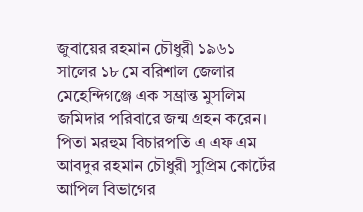জুবায়ের রহমান চৌধুরী ১৯৬১ সালের ১৮ মে বরিশাল জেলার মেহেন্দিগঞ্জে এক সম্ভ্রান্ত মুসলিম জমিদার পরিবারে জন্ম গ্রহন করেন। পিতা মরহুম বিচারপতি এ এফ এম আবদুর রহমান চৌধুরী সুপ্রিম কোর্টের আপিল বিভাগের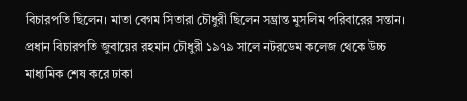বিচারপতি ছিলেন। মাতা বেগম সিতারা চৌধুরী ছিলেন সম্ভ্রান্ত মুসলিম পরিবারের সন্তান।
প্রধান বিচারপতি জুবায়ের রহমান চৌধুরী ১৯৭৯ সালে নটরডেম কলেজ থেকে উচ্চ মাধ্যমিক শেষ করে ঢাকা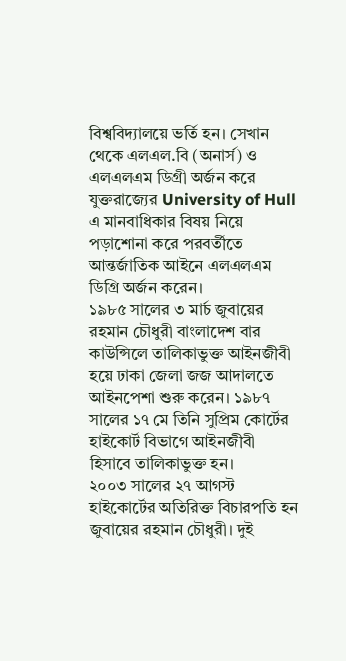বিশ্ববিদ্যালয়ে ভর্তি হন। সেখান থেকে এলএল.বি (অনার্স) ও এলএলএম ডিগ্রী অর্জন করে যুক্তরাজ্যের University of Hull এ মানবাধিকার বিষয় নিয়ে পড়াশোনা করে পরবর্তীতে আন্তর্জাতিক আইনে এলএলএম ডিগ্রি অর্জন করেন।
১৯৮৫ সালের ৩ মার্চ জুবায়ের রহমান চৌধুরী বাংলাদেশ বার কাউন্সিলে তালিকাভুক্ত আইনজীবী হয়ে ঢাকা জেলা জজ আদালতে আইনপেশা শুরু করেন। ১৯৮৭ সালের ১৭ মে তিনি সুপ্রিম কোর্টের হাইকোর্ট বিভাগে আইনজীবী হিসাবে তালিকাভুক্ত হন।
২০০৩ সালের ২৭ আগস্ট হাইকোর্টের অতিরিক্ত বিচারপতি হন জুবায়ের রহমান চৌধুরী। দুই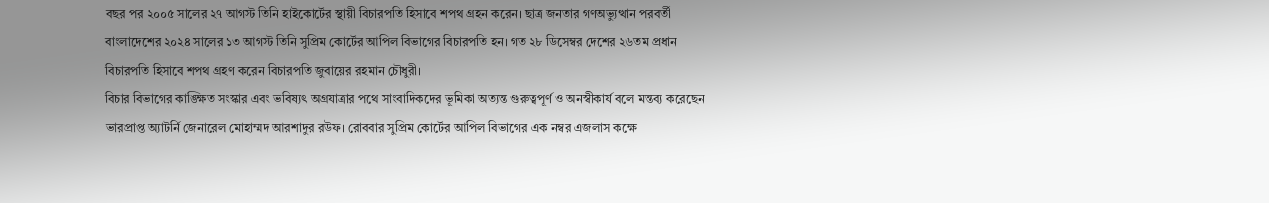বছর পর ২০০৫ সালের ২৭ আগস্ট তিনি হাইকোর্টের স্থায়ী বিচারপতি হিসাবে শপথ গ্রহন করেন। ছাত্র জনতার গণঅভ্যুত্থান পরবর্তী বাংলাদেশের ২০২৪ সালের ১৩ আগস্ট তিনি সুপ্রিম কোর্টের আপিল বিভাগের বিচারপতি হন। গত ২৮ ডিসেম্বর দেশের ২৬তম প্রধান বিচারপতি হিসাবে শপথ গ্রহণ করেন বিচারপতি জুবায়ের রহমান চৌধুরী।
বিচার বিভাগের কাঙ্ক্ষিত সংস্কার এবং ভবিষ্যৎ অগ্রযাত্রার পথে সাংবাদিকদের ভূমিকা অত্যন্ত গুরুত্বপূর্ণ ও অনস্বীকার্য বলে মন্তব্য করেছেন ভারপ্রাপ্ত অ্যাটর্নি জেনারেল মোহাম্মদ আরশাদুর রউফ। রোববার সুপ্রিম কোর্টের আপিল বিভাগের এক নম্বর এজলাস কক্ষে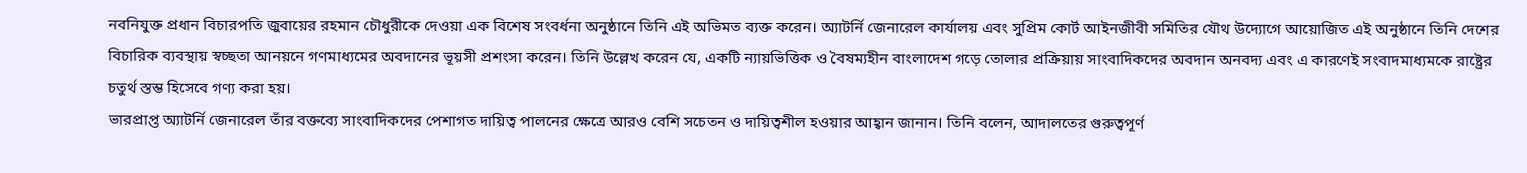নবনিযুক্ত প্রধান বিচারপতি জুবায়ের রহমান চৌধুরীকে দেওয়া এক বিশেষ সংবর্ধনা অনুষ্ঠানে তিনি এই অভিমত ব্যক্ত করেন। অ্যাটর্নি জেনারেল কার্যালয় এবং সুপ্রিম কোর্ট আইনজীবী সমিতির যৌথ উদ্যোগে আয়োজিত এই অনুষ্ঠানে তিনি দেশের বিচারিক ব্যবস্থায় স্বচ্ছতা আনয়নে গণমাধ্যমের অবদানের ভূয়সী প্রশংসা করেন। তিনি উল্লেখ করেন যে, একটি ন্যায়ভিত্তিক ও বৈষম্যহীন বাংলাদেশ গড়ে তোলার প্রক্রিয়ায় সাংবাদিকদের অবদান অনবদ্য এবং এ কারণেই সংবাদমাধ্যমকে রাষ্ট্রের চতুর্থ স্তম্ভ হিসেবে গণ্য করা হয়।
ভারপ্রাপ্ত অ্যাটর্নি জেনারেল তাঁর বক্তব্যে সাংবাদিকদের পেশাগত দায়িত্ব পালনের ক্ষেত্রে আরও বেশি সচেতন ও দায়িত্বশীল হওয়ার আহ্বান জানান। তিনি বলেন, আদালতের গুরুত্বপূর্ণ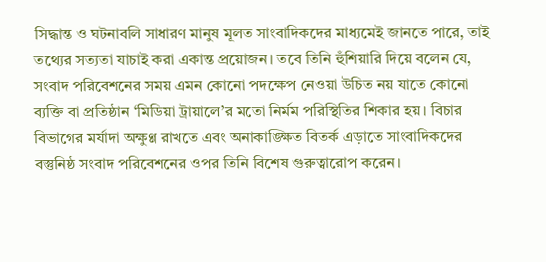সিদ্ধান্ত ও ঘটনাবলি সাধারণ মানুষ মূলত সাংবাদিকদের মাধ্যমেই জানতে পারে, তাই তথ্যের সত্যতা যাচাই করা একান্ত প্রয়োজন। তবে তিনি হুঁশিয়ারি দিয়ে বলেন যে, সংবাদ পরিবেশনের সময় এমন কোনো পদক্ষেপ নেওয়া উচিত নয় যাতে কোনো ব্যক্তি বা প্রতিষ্ঠান ‘মিডিয়া ট্রায়ালে’র মতো নির্মম পরিস্থিতির শিকার হয়। বিচার বিভাগের মর্যাদা অক্ষুণ্ণ রাখতে এবং অনাকাঙ্ক্ষিত বিতর্ক এড়াতে সাংবাদিকদের বস্তুনিষ্ঠ সংবাদ পরিবেশনের ওপর তিনি বিশেষ গুরুত্বারোপ করেন।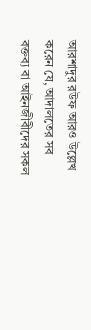আরশাদুর রউফ আরও উল্লেখ করেন যে, আদালতের সব বক্তব্য বা আইনজীবীদের সকল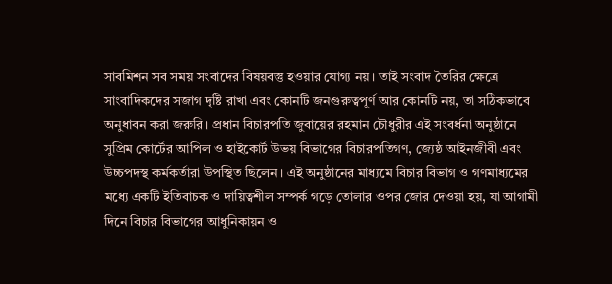সাবমিশন সব সময় সংবাদের বিষয়বস্তু হওয়ার যোগ্য নয়। তাই সংবাদ তৈরির ক্ষেত্রে সাংবাদিকদের সজাগ দৃষ্টি রাখা এবং কোনটি জনগুরুত্বপূর্ণ আর কোনটি নয়, তা সঠিকভাবে অনুধাবন করা জরুরি। প্রধান বিচারপতি জুবায়ের রহমান চৌধুরীর এই সংবর্ধনা অনুষ্ঠানে সুপ্রিম কোর্টের আপিল ও হাইকোর্ট উভয় বিভাগের বিচারপতিগণ, জ্যেষ্ঠ আইনজীবী এবং উচ্চপদস্থ কর্মকর্তারা উপস্থিত ছিলেন। এই অনুষ্ঠানের মাধ্যমে বিচার বিভাগ ও গণমাধ্যমের মধ্যে একটি ইতিবাচক ও দায়িত্বশীল সম্পর্ক গড়ে তোলার ওপর জোর দেওয়া হয়, যা আগামী দিনে বিচার বিভাগের আধুনিকায়ন ও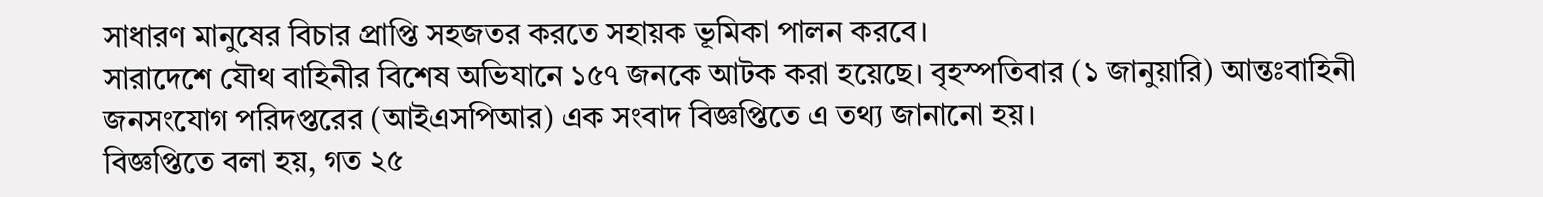সাধারণ মানুষের বিচার প্রাপ্তি সহজতর করতে সহায়ক ভূমিকা পালন করবে।
সারাদেশে যৌথ বাহিনীর বিশেষ অভিযানে ১৫৭ জনকে আটক করা হয়েছে। বৃহস্পতিবার (১ জানুয়ারি) আন্তঃবাহিনী জনসংযোগ পরিদপ্তরের (আইএসপিআর) এক সংবাদ বিজ্ঞপ্তিতে এ তথ্য জানানো হয়।
বিজ্ঞপ্তিতে বলা হয়, গত ২৫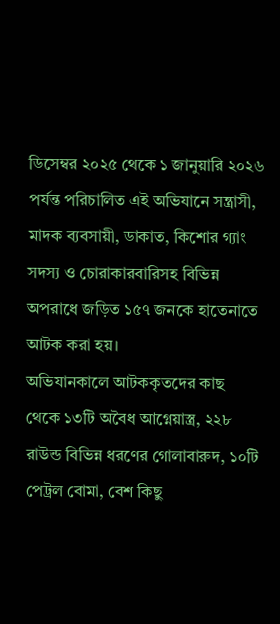ডিসেম্বর ২০২৫ থেকে ১ জানুয়ারি ২০২৬ পর্যন্ত পরিচালিত এই অভিযানে সন্ত্রাসী, মাদক ব্যবসায়ী, ডাকাত, কিশোর গ্যাং সদস্য ও চোরাকারবারিসহ বিভিন্ন অপরাধে জড়িত ১৫৭ জনকে হাতেনাতে আটক করা হয়।
অভিযানকালে আটককৃতদের কাছ থেকে ১৩টি অবৈধ আগ্নেয়াস্ত্র, ২২৮ রাউন্ড বিভিন্ন ধরণের গোলাবারুদ, ১০টি পেট্রল বোমা, বেশ কিছু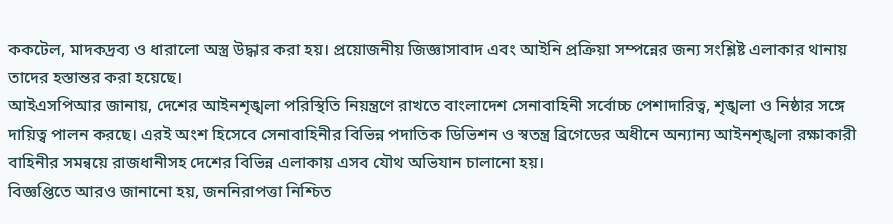ককটেল, মাদকদ্রব্য ও ধারালো অস্ত্র উদ্ধার করা হয়। প্রয়োজনীয় জিজ্ঞাসাবাদ এবং আইনি প্রক্রিয়া সম্পন্নের জন্য সংশ্লিষ্ট এলাকার থানায় তাদের হস্তান্তর করা হয়েছে।
আইএসপিআর জানায়, দেশের আইনশৃঙ্খলা পরিস্থিতি নিয়ন্ত্রণে রাখতে বাংলাদেশ সেনাবাহিনী সর্বোচ্চ পেশাদারিত্ব, শৃঙ্খলা ও নিষ্ঠার সঙ্গে দায়িত্ব পালন করছে। এরই অংশ হিসেবে সেনাবাহিনীর বিভিন্ন পদাতিক ডিভিশন ও স্বতন্ত্র ব্রিগেডের অধীনে অন্যান্য আইনশৃঙ্খলা রক্ষাকারী বাহিনীর সমন্বয়ে রাজধানীসহ দেশের বিভিন্ন এলাকায় এসব যৌথ অভিযান চালানো হয়।
বিজ্ঞপ্তিতে আরও জানানো হয়, জননিরাপত্তা নিশ্চিত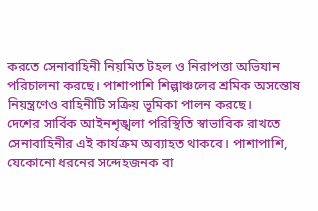করতে সেনাবাহিনী নিয়মিত টহল ও নিরাপত্তা অভিযান পরিচালনা করছে। পাশাপাশি শিল্পাঞ্চলের শ্রমিক অসন্তোষ নিয়ন্ত্রণেও বাহিনীটি সক্রিয় ভূমিকা পালন করছে।
দেশের সার্বিক আইনশৃঙ্খলা পরিস্থিতি স্বাভাবিক রাখতে সেনাবাহিনীর এই কার্যক্রম অব্যাহত থাকবে। পাশাপাশি, যেকোনো ধরনের সন্দেহজনক বা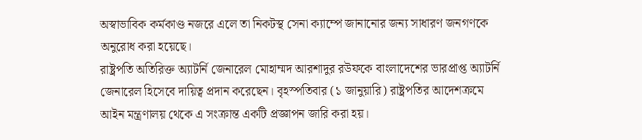অস্বাভাবিক কর্মকাণ্ড নজরে এলে তা নিকটস্থ সেনা ক্যাম্পে জানানোর জন্য সাধারণ জনগণকে অনুরোধ করা হয়েছে।
রাষ্ট্রপতি অতিরিক্ত অ্যাটর্নি জেনারেল মোহাম্মদ আরশাদুর রউফকে বাংলাদেশের ভারপ্রাপ্ত অ্যাটর্নি জেনারেল হিসেবে দায়িত্ব প্রদান করেছেন। বৃহস্পতিবার (১ জানুয়ারি) রাষ্ট্রপতির আদেশক্রমে আইন মন্ত্রণালয় থেকে এ সংক্রান্ত একটি প্রজ্ঞাপন জারি করা হয়।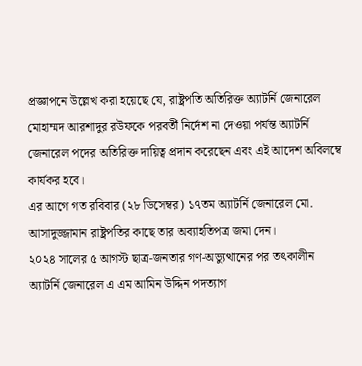প্রজ্ঞাপনে উল্লেখ করা হয়েছে যে, রাষ্ট্রপতি অতিরিক্ত অ্যাটর্নি জেনারেল মোহাম্মদ আরশাদুর রউফকে পরবর্তী নির্দেশ না দেওয়া পর্যন্ত অ্যাটর্নি জেনারেল পদের অতিরিক্ত দায়িত্ব প্রদান করেছেন এবং এই আদেশ অবিলম্বে কার্যকর হবে।
এর আগে গত রবিবার (২৮ ডিসেম্বর) ১৭তম অ্যাটর্নি জেনারেল মো. আসাদুজ্জামান রাষ্ট্রপতির কাছে তার অব্যাহতিপত্র জমা দেন।
২০২৪ সালের ৫ আগস্ট ছাত্র-জনতার গণ-অভ্যুত্থানের পর তৎকালীন অ্যাটর্নি জেনারেল এ এম আমিন উদ্দিন পদত্যাগ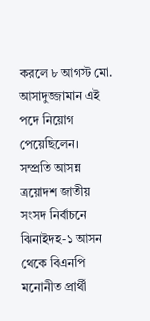করলে ৮ আগস্ট মো. আসাদুজ্জামান এই পদে নিয়োগ পেয়েছিলেন।
সম্প্রতি আসন্ন ত্রয়োদশ জাতীয় সংসদ নির্বাচনে ঝিনাইদহ-১ আসন থেকে বিএনপি মনোনীত প্রার্থী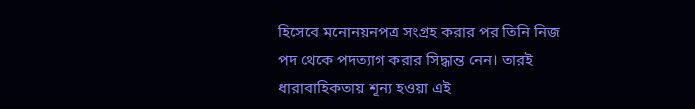হিসেবে মনোনয়নপত্র সংগ্রহ করার পর তিনি নিজ পদ থেকে পদত্যাগ করার সিদ্ধান্ত নেন। তারই ধারাবাহিকতায় শূন্য হওয়া এই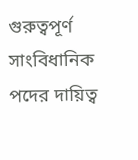গুরুত্বপূর্ণ সাংবিধানিক পদের দায়িত্ব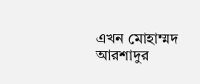এখন মোহাম্মদ আরশাদুর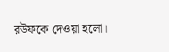রউফকে দেওয়া হলো।